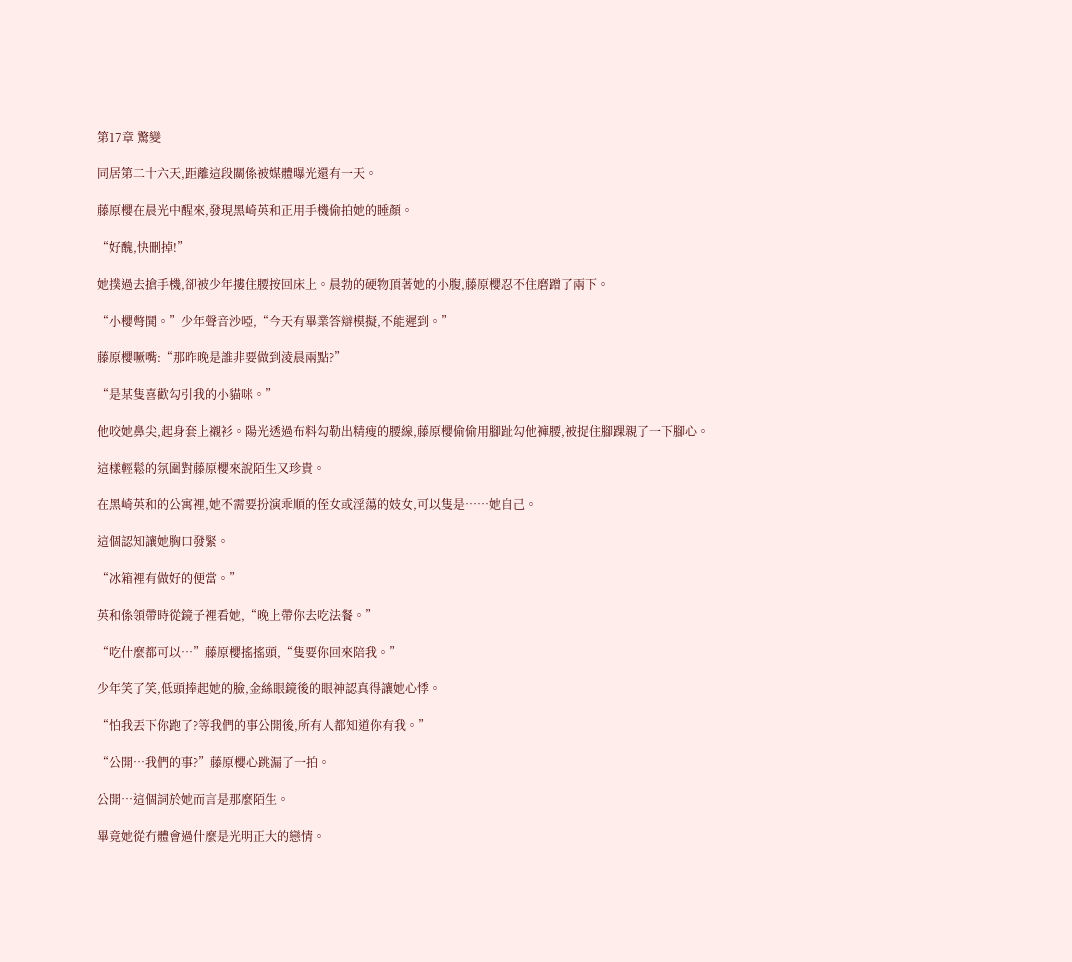第17章 驚變

同居第二十六天,距離這段關係被媒體曝光還有一天。

藤原櫻在晨光中醒來,發現黑崎英和正用手機偷拍她的睡顏。

“好醜,快刪掉!”

她撲過去搶手機,卻被少年摟住腰按回床上。晨勃的硬物頂著她的小腹,藤原櫻忍不住磨蹭了兩下。

“小櫻彆鬨。”少年聲音沙啞,“今天有畢業答辯模擬,不能遲到。”

藤原櫻噘嘴:“那昨晚是誰非要做到淩晨兩點?”

“是某隻喜歡勾引我的小貓咪。”

他咬她鼻尖,起身套上襯衫。陽光透過布料勾勒出精瘦的腰線,藤原櫻偷偷用腳趾勾他褲腰,被捉住腳踝親了一下腳心。

這樣輕鬆的氛圍對藤原櫻來說陌生又珍貴。

在黑崎英和的公寓裡,她不需要扮演乖順的侄女或淫蕩的妓女,可以隻是……她自己。

這個認知讓她胸口發緊。

“冰箱裡有做好的便當。”

英和係領帶時從鏡子裡看她,“晚上帶你去吃法餐。”

“吃什麼都可以…”藤原櫻搖搖頭,“隻要你回來陪我。”

少年笑了笑,低頭捧起她的臉,金絲眼鏡後的眼神認真得讓她心悸。

“怕我丟下你跑了?等我們的事公開後,所有人都知道你有我。”

“公開…我們的事?”藤原櫻心跳漏了一拍。

公開…這個詞於她而言是那麼陌生。

畢竟她從冇體會過什麼是光明正大的戀情。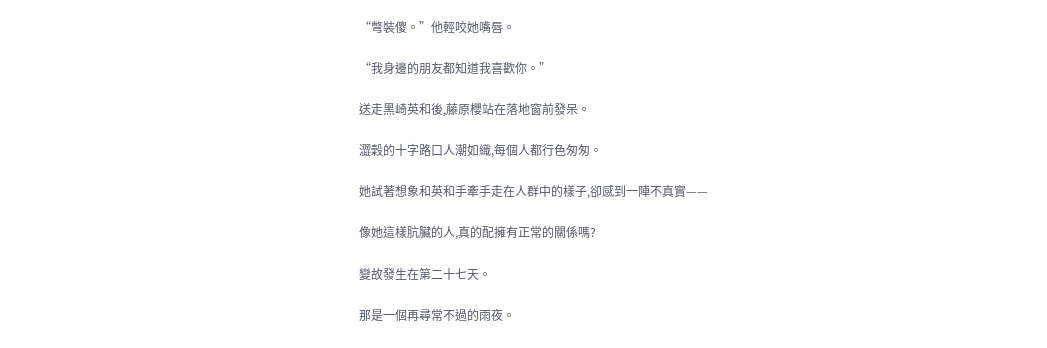“彆裝傻。”他輕咬她嘴唇。

“我身邊的朋友都知道我喜歡你。”

送走黑崎英和後,藤原櫻站在落地窗前發呆。

澀穀的十字路口人潮如織,每個人都行色匆匆。

她試著想象和英和手牽手走在人群中的樣子,卻感到一陣不真實——

像她這樣肮臟的人,真的配擁有正常的關係嗎?

變故發生在第二十七天。

那是一個再尋常不過的雨夜。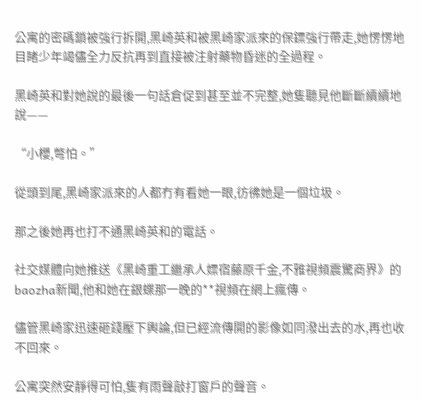公寓的密碼鎖被強行拆開,黑崎英和被黑崎家派來的保鏢強行帶走,她愣愣地目睹少年竭儘全力反抗再到直接被注射藥物昏迷的全過程。

黑崎英和對她說的最後一句話倉促到甚至並不完整,她隻聽見他斷斷續續地說——

“小櫻,彆怕。”

從頭到尾,黑崎家派來的人都冇有看她一眼,彷彿她是一個垃圾。

那之後她再也打不通黑崎英和的電話。

社交媒體向她推送《黑崎重工繼承人嫖宿藤原千金,不雅視頻震驚商界》的baozha新聞,他和她在銀蝶那一晚的**視頻在網上瘋傳。

儘管黑崎家迅速砸錢壓下輿論,但已經流傳開的影像如同潑出去的水,再也收不回來。

公寓突然安靜得可怕,隻有雨聲敲打窗戶的聲音。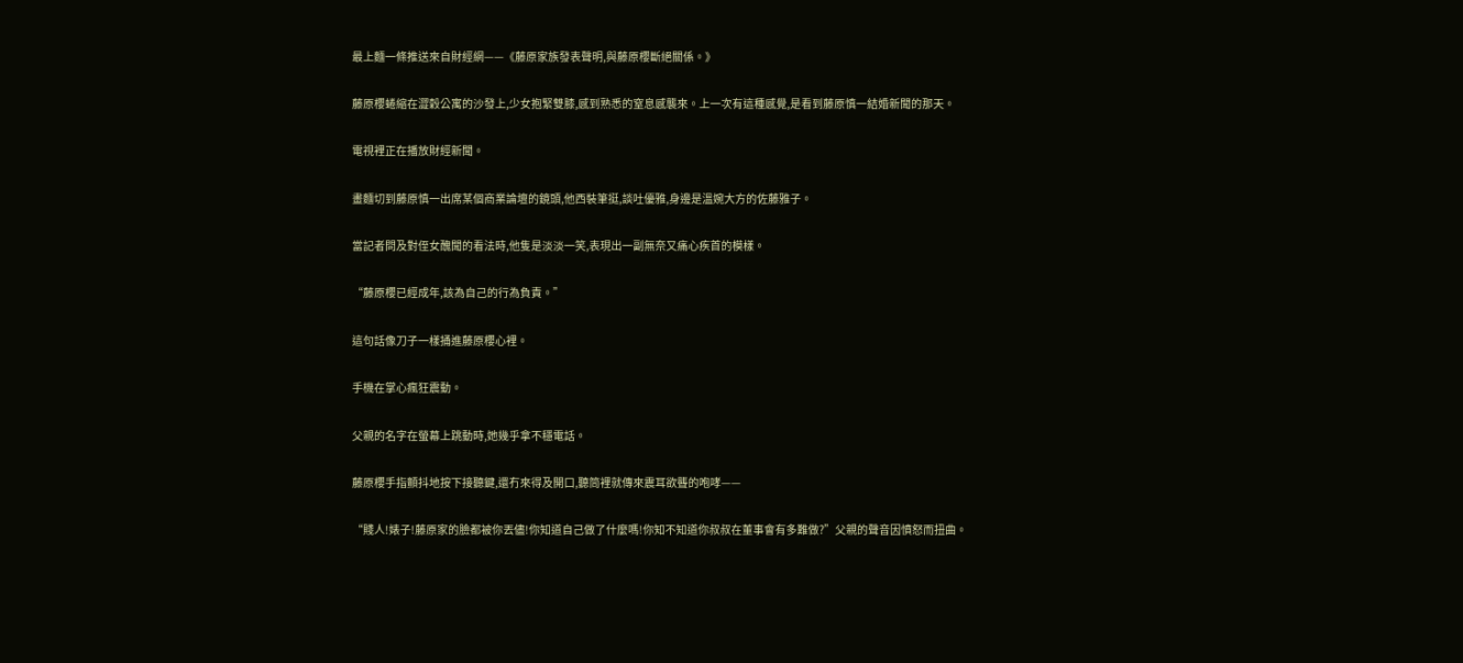最上麵一條推送來自財經網——《藤原家族發表聲明,與藤原櫻斷絕關係。》

藤原櫻蜷縮在澀穀公寓的沙發上,少女抱緊雙膝,感到熟悉的窒息感襲來。上一次有這種感覺,是看到藤原慎一結婚新聞的那天。

電視裡正在播放財經新聞。

畫麵切到藤原慎一出席某個商業論壇的鏡頭,他西裝筆挺,談吐優雅,身邊是溫婉大方的佐藤雅子。

當記者問及對侄女醜聞的看法時,他隻是淡淡一笑,表現出一副無奈又痛心疾首的模樣。

“藤原櫻已經成年,該為自己的行為負責。”

這句話像刀子一樣捅進藤原櫻心裡。

手機在掌心瘋狂震動。

父親的名字在螢幕上跳動時,她幾乎拿不穩電話。

藤原櫻手指顫抖地按下接聽鍵,還冇來得及開口,聽筒裡就傳來震耳欲聾的咆哮——

“賤人!婊子!藤原家的臉都被你丟儘!你知道自己做了什麼嗎!你知不知道你叔叔在董事會有多難做?”父親的聲音因憤怒而扭曲。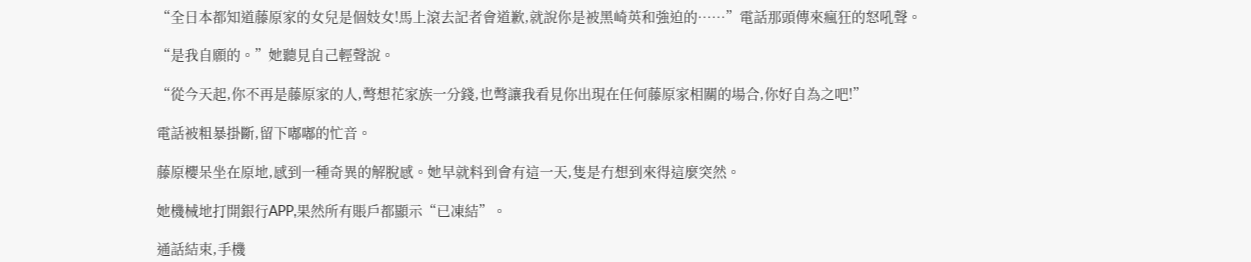“全日本都知道藤原家的女兒是個妓女!馬上滾去記者會道歉,就說你是被黑崎英和強迫的……”電話那頭傳來瘋狂的怒吼聲。

“是我自願的。”她聽見自己輕聲說。

“從今天起,你不再是藤原家的人,彆想花家族一分錢,也彆讓我看見你出現在任何藤原家相關的場合,你好自為之吧!”

電話被粗暴掛斷,留下嘟嘟的忙音。

藤原櫻呆坐在原地,感到一種奇異的解脫感。她早就料到會有這一天,隻是冇想到來得這麼突然。

她機械地打開銀行APP,果然所有賬戶都顯示“已凍結”。

通話結束,手機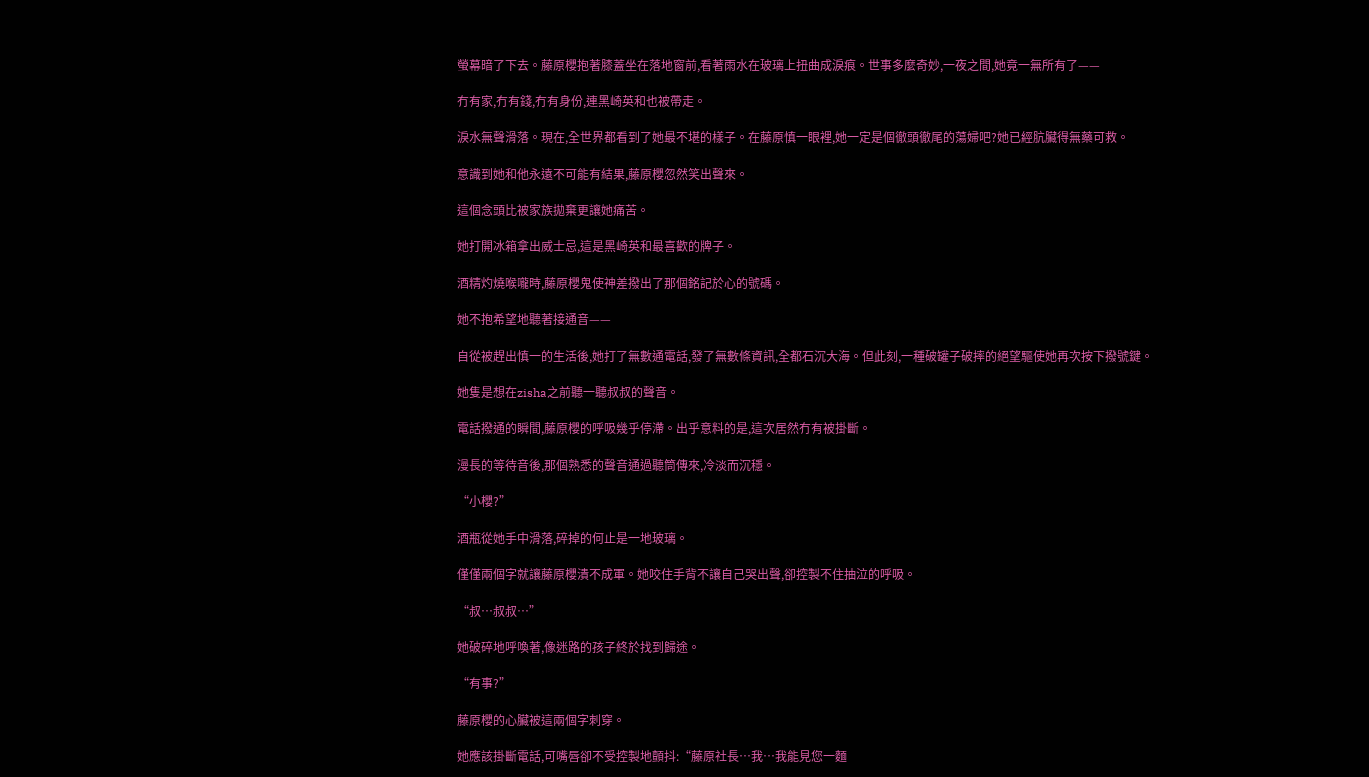螢幕暗了下去。藤原櫻抱著膝蓋坐在落地窗前,看著雨水在玻璃上扭曲成淚痕。世事多麼奇妙,一夜之間,她竟一無所有了——

冇有家,冇有錢,冇有身份,連黑崎英和也被帶走。

淚水無聲滑落。現在,全世界都看到了她最不堪的樣子。在藤原慎一眼裡,她一定是個徹頭徹尾的蕩婦吧?她已經肮臟得無藥可救。

意識到她和他永遠不可能有結果,藤原櫻忽然笑出聲來。

這個念頭比被家族拋棄更讓她痛苦。

她打開冰箱拿出威士忌,這是黑崎英和最喜歡的牌子。

酒精灼燒喉嚨時,藤原櫻鬼使神差撥出了那個銘記於心的號碼。

她不抱希望地聽著接通音——

自從被趕出慎一的生活後,她打了無數通電話,發了無數條資訊,全都石沉大海。但此刻,一種破罐子破摔的絕望驅使她再次按下撥號鍵。

她隻是想在zisha之前聽一聽叔叔的聲音。

電話撥通的瞬間,藤原櫻的呼吸幾乎停滯。出乎意料的是,這次居然冇有被掛斷。

漫長的等待音後,那個熟悉的聲音通過聽筒傳來,冷淡而沉穩。

“小櫻?”

酒瓶從她手中滑落,碎掉的何止是一地玻璃。

僅僅兩個字就讓藤原櫻潰不成軍。她咬住手背不讓自己哭出聲,卻控製不住抽泣的呼吸。

“叔…叔叔…”

她破碎地呼喚著,像迷路的孩子終於找到歸途。

“有事?”

藤原櫻的心臟被這兩個字刺穿。

她應該掛斷電話,可嘴唇卻不受控製地顫抖:“藤原社長…我…我能見您一麵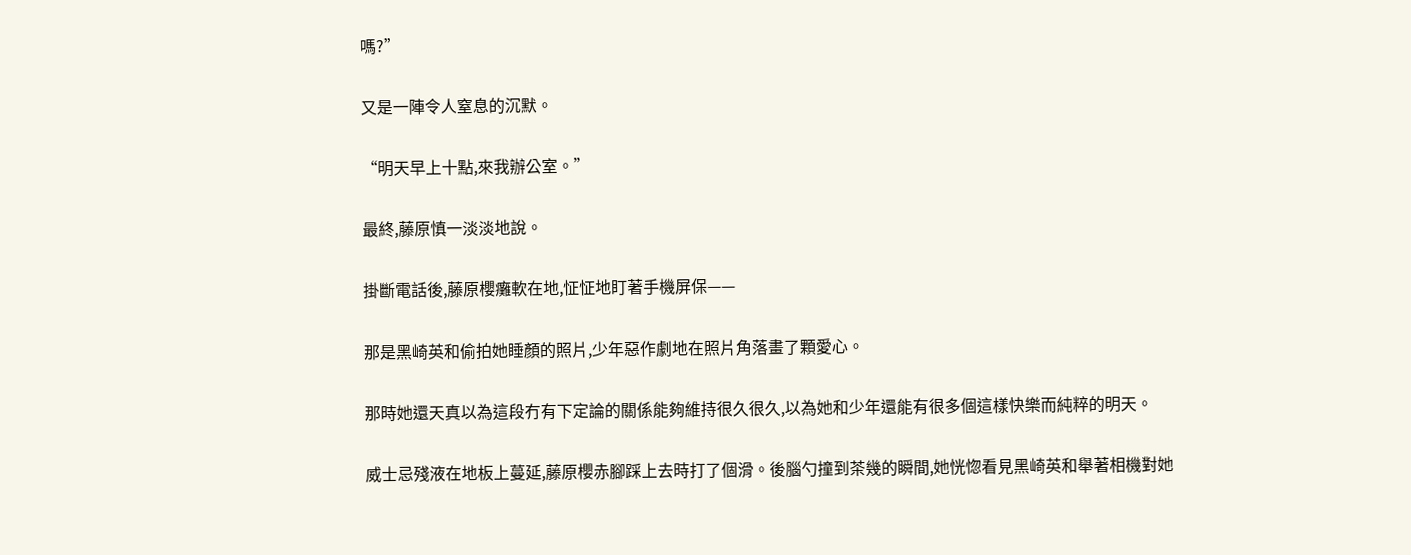嗎?”

又是一陣令人窒息的沉默。

“明天早上十點,來我辦公室。”

最終,藤原慎一淡淡地說。

掛斷電話後,藤原櫻癱軟在地,怔怔地盯著手機屏保——

那是黑崎英和偷拍她睡顏的照片,少年惡作劇地在照片角落畫了顆愛心。

那時她還天真以為這段冇有下定論的關係能夠維持很久很久,以為她和少年還能有很多個這樣快樂而純粹的明天。

威士忌殘液在地板上蔓延,藤原櫻赤腳踩上去時打了個滑。後腦勺撞到茶幾的瞬間,她恍惚看見黑崎英和舉著相機對她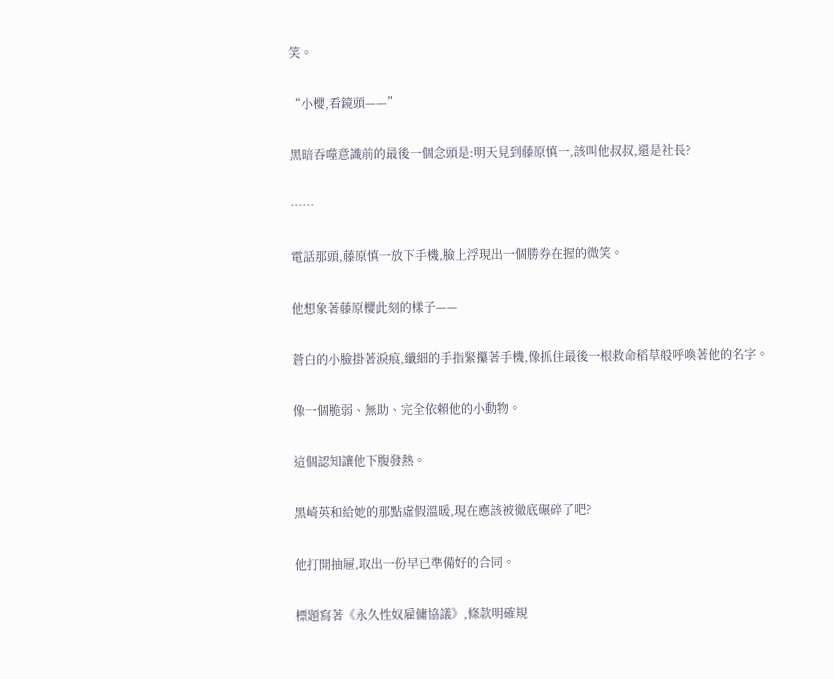笑。

“小櫻,看鏡頭——”

黑暗吞噬意識前的最後一個念頭是:明天見到藤原慎一,該叫他叔叔,還是社長?

……

電話那頭,藤原慎一放下手機,臉上浮現出一個勝券在握的微笑。

他想象著藤原櫻此刻的樣子——

蒼白的小臉掛著淚痕,纖細的手指緊攥著手機,像抓住最後一根救命稻草般呼喚著他的名字。

像一個脆弱、無助、完全依賴他的小動物。

這個認知讓他下腹發熱。

黑崎英和給她的那點虛假溫暖,現在應該被徹底碾碎了吧?

他打開抽屜,取出一份早已準備好的合同。

標題寫著《永久性奴雇傭協議》,條款明確規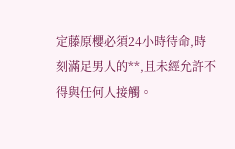定藤原櫻必須24小時待命,時刻滿足男人的**,且未經允許不得與任何人接觸。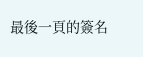最後一頁的簽名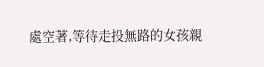處空著,等待走投無路的女孩親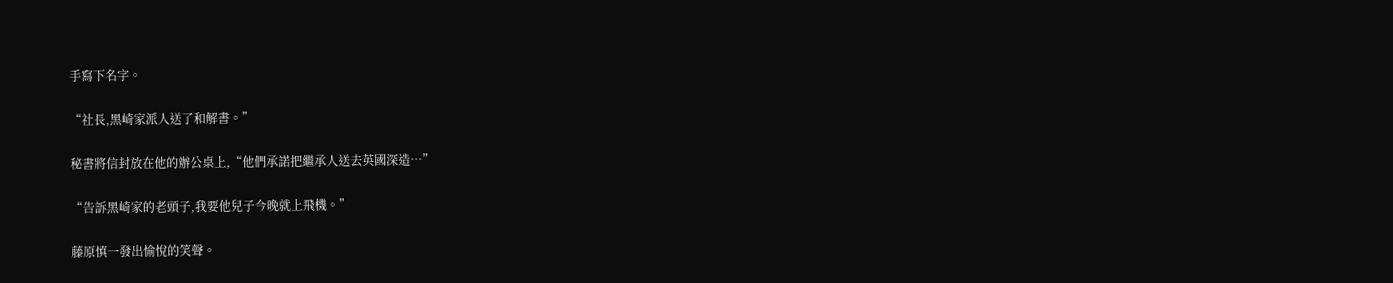手寫下名字。

“社長,黑崎家派人送了和解書。”

秘書將信封放在他的辦公桌上,“他們承諾把繼承人送去英國深造…”

“告訴黑崎家的老頭子,我要他兒子今晚就上飛機。”

藤原慎一發出愉悅的笑聲。